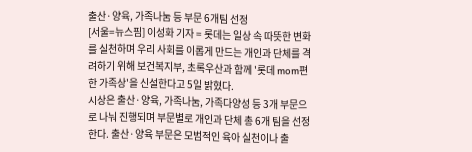출산·양육, 가족나눔 등 부문 6개팀 선정
[서울=뉴스핌] 이성화 기자 = 롯데는 일상 속 따뜻한 변화를 실천하며 우리 사회를 이롭게 만드는 개인과 단체를 격려하기 위해 보건복지부, 초록우산과 함께 '롯데 mom편한 가족상'을 신설한다고 5일 밝혔다.
시상은 출산·양육, 가족나눔, 가족다양성 등 3개 부문으로 나눠 진행되며 부문별로 개인과 단체 총 6개 팀을 선정한다. 출산·양육 부문은 모범적인 육아 실천이나 출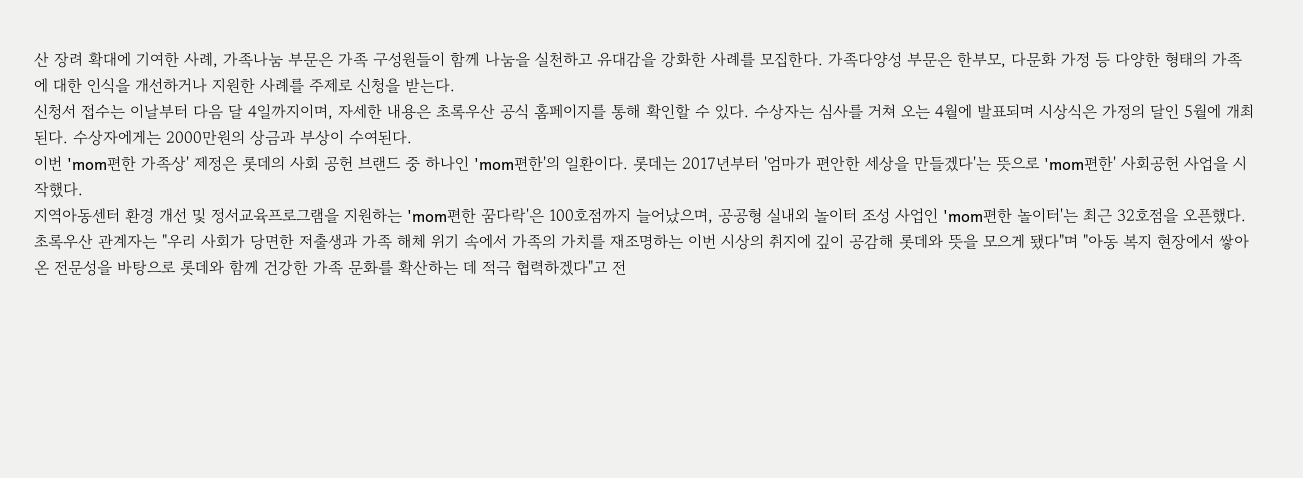산 장려 확대에 기여한 사례, 가족나눔 부문은 가족 구성원들이 함께 나눔을 실천하고 유대감을 강화한 사례를 모집한다. 가족다양성 부문은 한부모, 다문화 가정 등 다양한 형태의 가족에 대한 인식을 개선하거나 지원한 사례를 주제로 신청을 받는다.
신청서 접수는 이날부터 다음 달 4일까지이며, 자세한 내용은 초록우산 공식 홈페이지를 통해 확인할 수 있다. 수상자는 심사를 거쳐 오는 4월에 발표되며 시상식은 가정의 달인 5월에 개최된다. 수상자에게는 2000만원의 상금과 부상이 수여된다.
이번 'mom편한 가족상' 제정은 롯데의 사회 공헌 브랜드 중 하나인 'mom편한'의 일환이다. 롯데는 2017년부터 '엄마가 편안한 세상을 만들겠다'는 뜻으로 'mom편한' 사회공헌 사업을 시작했다.
지역아동센터 환경 개선 및 정서교육프로그램을 지원하는 'mom편한 꿈다락'은 100호점까지 늘어났으며, 공공형 실내외 놀이터 조성 사업인 'mom편한 놀이터'는 최근 32호점을 오픈했다.
초록우산 관계자는 "우리 사회가 당면한 저출생과 가족 해체 위기 속에서 가족의 가치를 재조명하는 이번 시상의 취지에 깊이 공감해 롯데와 뜻을 모으게 됐다"며 "아동 복지 현장에서 쌓아온 전문성을 바탕으로 롯데와 함께 건강한 가족 문화를 확산하는 데 적극 협력하겠다"고 전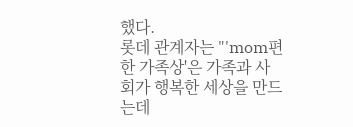했다.
롯데 관계자는 "'mom편한 가족상'은 가족과 사회가 행복한 세상을 만드는데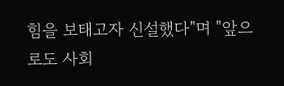힘을 보태고자 신설했다"며 "앞으로도 사회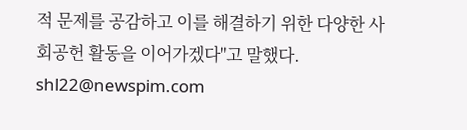적 문제를 공감하고 이를 해결하기 위한 다양한 사회공헌 활동을 이어가겠다"고 말했다.
shl22@newspim.com